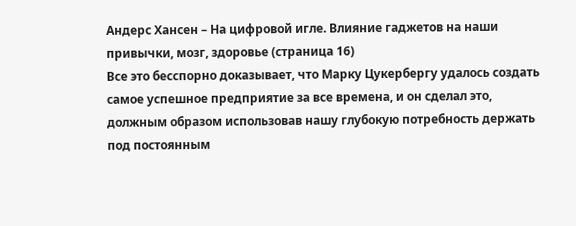Андерс Хансен – На цифровой игле. Влияние гаджетов на наши привычки, мозг, здоровье (страница 16)
Все это бесспорно доказывает, что Марку Цукербергу удалось создать самое успешное предприятие за все времена, и он сделал это, должным образом использовав нашу глубокую потребность держать под постоянным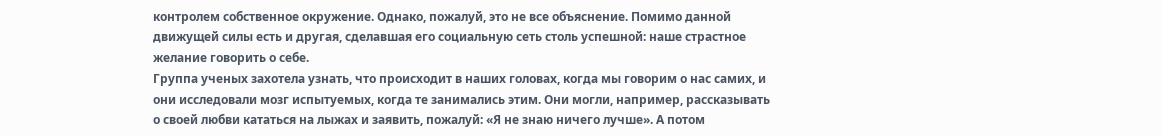контролем собственное окружение. Однако, пожалуй, это не все объяснение. Помимо данной движущей силы есть и другая, сделавшая его социальную сеть столь успешной: наше страстное желание говорить о себе.
Группа ученых захотела узнать, что происходит в наших головах, когда мы говорим о нас самих, и они исследовали мозг испытуемых, когда те занимались этим. Они могли, например, рассказывать о своей любви кататься на лыжах и заявить, пожалуй: «Я не знаю ничего лучше». А потом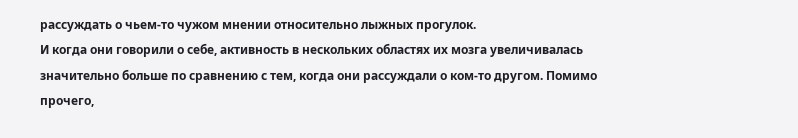рассуждать о чьем-то чужом мнении относительно лыжных прогулок.
И когда они говорили о себе, активность в нескольких областях их мозга увеличивалась значительно больше по сравнению с тем, когда они рассуждали о ком-то другом. Помимо прочего,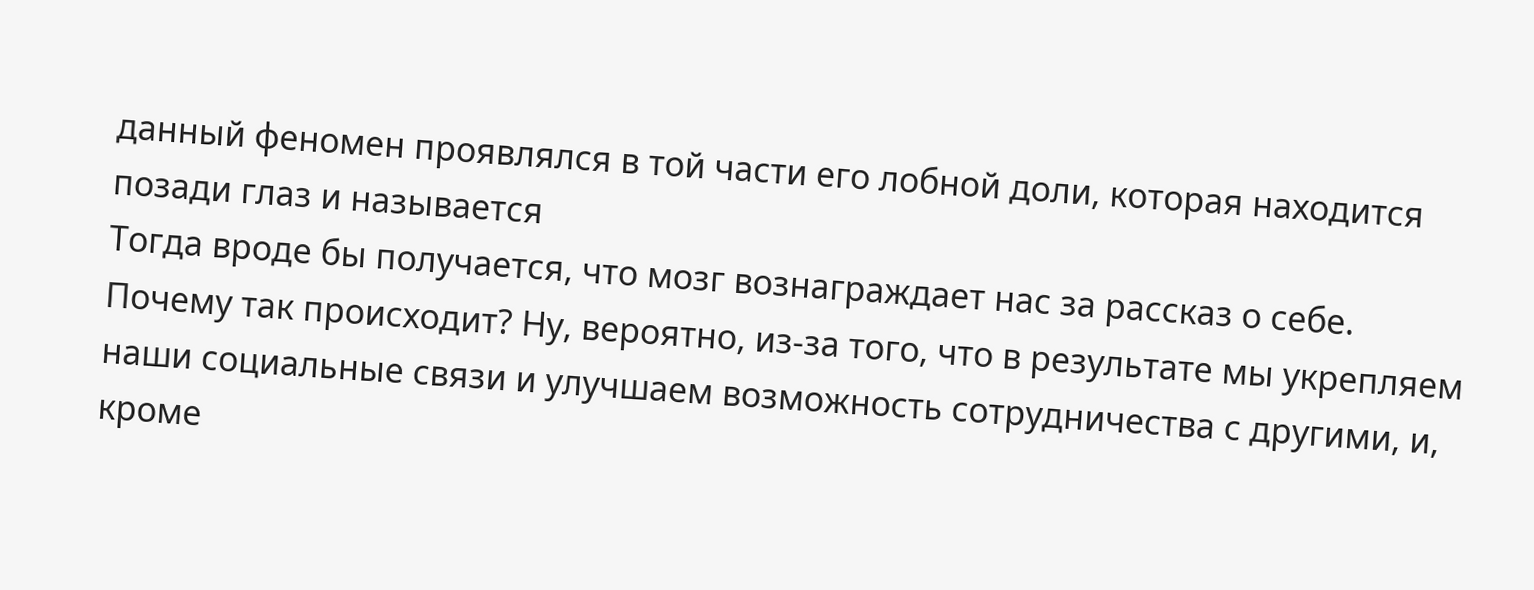данный феномен проявлялся в той части его лобной доли, которая находится позади глаз и называется
Тогда вроде бы получается, что мозг вознаграждает нас за рассказ о себе. Почему так происходит? Ну, вероятно, из-за того, что в результате мы укрепляем наши социальные связи и улучшаем возможность сотрудничества с другими, и, кроме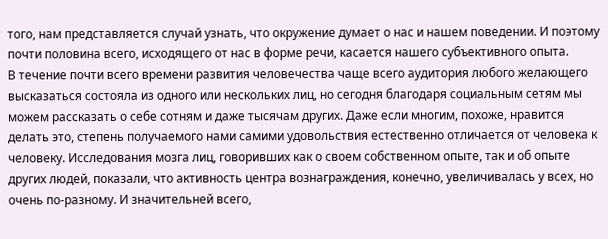того, нам представляется случай узнать, что окружение думает о нас и нашем поведении. И поэтому почти половина всего, исходящего от нас в форме речи, касается нашего субъективного опыта.
В течение почти всего времени развития человечества чаще всего аудитория любого желающего высказаться состояла из одного или нескольких лиц, но сегодня благодаря социальным сетям мы можем рассказать о себе сотням и даже тысячам других. Даже если многим, похоже, нравится делать это, степень получаемого нами самими удовольствия естественно отличается от человека к человеку. Исследования мозга лиц, говоривших как о своем собственном опыте, так и об опыте других людей, показали, что активность центра вознаграждения, конечно, увеличивалась у всех, но очень по-разному. И значительней всего,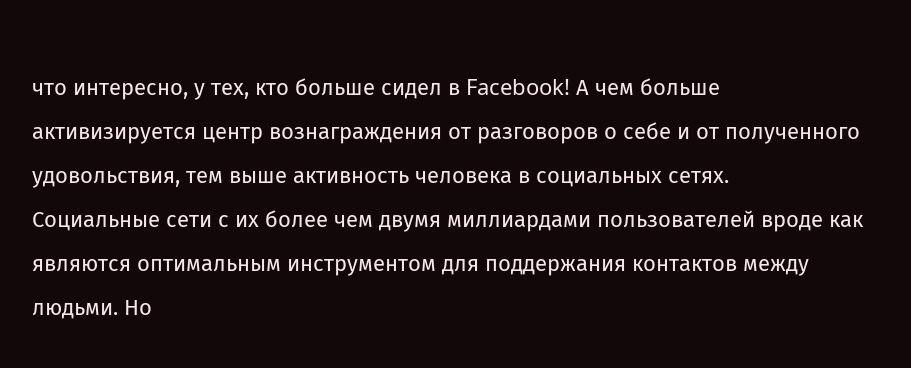что интересно, у тех, кто больше сидел в Facebook! А чем больше активизируется центр вознаграждения от разговоров о себе и от полученного удовольствия, тем выше активность человека в социальных сетях.
Социальные сети с их более чем двумя миллиардами пользователей вроде как являются оптимальным инструментом для поддержания контактов между людьми. Но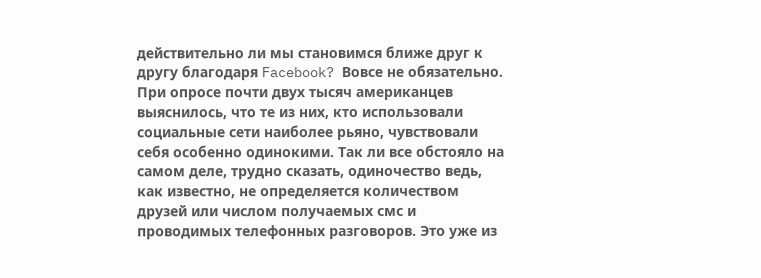действительно ли мы становимся ближе друг к другу благодаря Facebook? Вовсе не обязательно. При опросе почти двух тысяч американцев выяснилось, что те из них, кто использовали социальные сети наиболее рьяно, чувствовали себя особенно одинокими. Так ли все обстояло на самом деле, трудно сказать, одиночество ведь, как известно, не определяется количеством друзей или числом получаемых смс и проводимых телефонных разговоров. Это уже из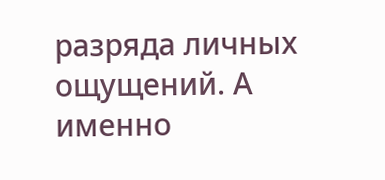разряда личных ощущений. А именно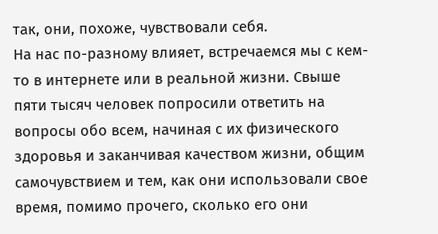так, они, похоже, чувствовали себя.
На нас по-разному влияет, встречаемся мы с кем-то в интернете или в реальной жизни. Свыше пяти тысяч человек попросили ответить на вопросы обо всем, начиная с их физического здоровья и заканчивая качеством жизни, общим самочувствием и тем, как они использовали свое время, помимо прочего, сколько его они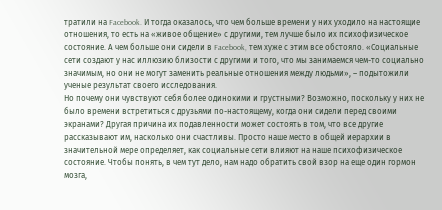тратили на Facebook. И тогда оказалось, что чем больше времени у них уходило на настоящие отношения, то есть на «живое общение» с другими, тем лучше было их психофизическое состояние. А чем больше они сидели в Facebook, тем хуже с этим все обстояло. «Социальные сети создают у нас иллюзию близости с другими и того, что мы занимаемся чем-то социально значимым, но они не могут заменить реальные отношения между людьми», – подытожили ученые результат своего исследования.
Но почему они чувствуют себя более одинокими и грустными? Возможно, поскольку у них не было времени встретиться с друзьями по-настоящему, когда они сидели перед своими экранами? Другая причина их подавленности может состоять в том, что все другие рассказывают им, насколько они счастливы. Просто наше место в общей иерархии в значительной мере определяет, как социальные сети влияют на наше психофизическое состояние. Чтобы понять, в чем тут дело, нам надо обратить свой взор на еще один гормон мозга,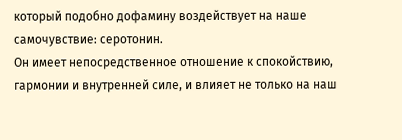который подобно дофамину воздействует на наше самочувствие: серотонин.
Он имеет непосредственное отношение к спокойствию, гармонии и внутренней силе, и влияет не только на наш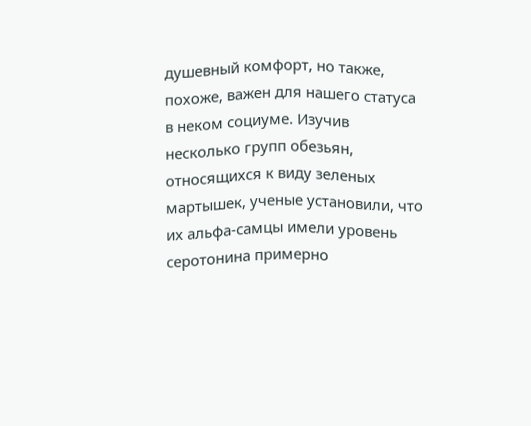душевный комфорт, но также, похоже, важен для нашего статуса в неком социуме. Изучив несколько групп обезьян, относящихся к виду зеленых мартышек, ученые установили, что их альфа-самцы имели уровень серотонина примерно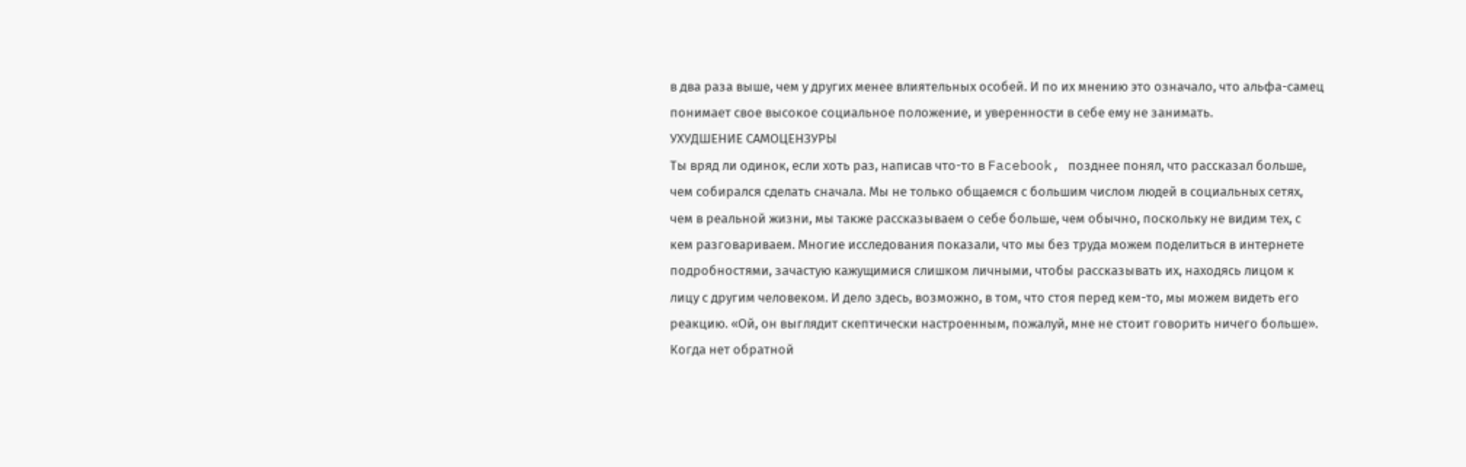в два раза выше, чем у других менее влиятельных особей. И по их мнению это означало, что альфа-самец понимает свое высокое социальное положение, и уверенности в себе ему не занимать.
УХУДШЕНИЕ САМОЦЕНЗУРЫ
Ты вряд ли одинок, если хоть раз, написав что-то в Facebook, позднее понял, что рассказал больше, чем собирался сделать сначала. Мы не только общаемся с большим числом людей в социальных сетях, чем в реальной жизни, мы также рассказываем о себе больше, чем обычно, поскольку не видим тех, с кем разговариваем. Многие исследования показали, что мы без труда можем поделиться в интернете подробностями, зачастую кажущимися слишком личными, чтобы рассказывать их, находясь лицом к лицу с другим человеком. И дело здесь, возможно, в том, что стоя перед кем-то, мы можем видеть его реакцию. «Ой, он выглядит скептически настроенным, пожалуй, мне не стоит говорить ничего больше». Когда нет обратной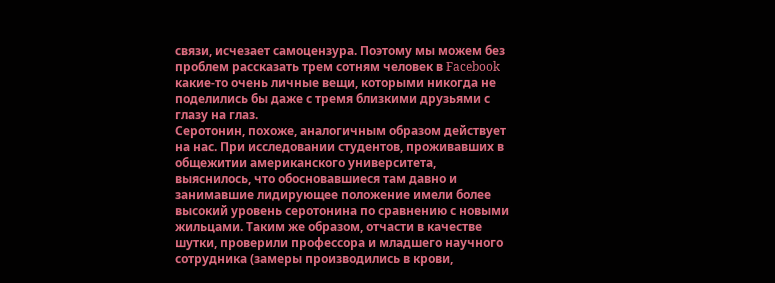связи, исчезает самоцензура. Поэтому мы можем без проблем рассказать трем сотням человек в Facebook какие-то очень личные вещи, которыми никогда не поделились бы даже с тремя близкими друзьями с глазу на глаз.
Серотонин, похоже, аналогичным образом действует на нас. При исследовании студентов, проживавших в общежитии американского университета, выяснилось, что обосновавшиеся там давно и занимавшие лидирующее положение имели более высокий уровень серотонина по сравнению с новыми жильцами. Таким же образом, отчасти в качестве шутки, проверили профессора и младшего научного сотрудника (замеры производились в крови,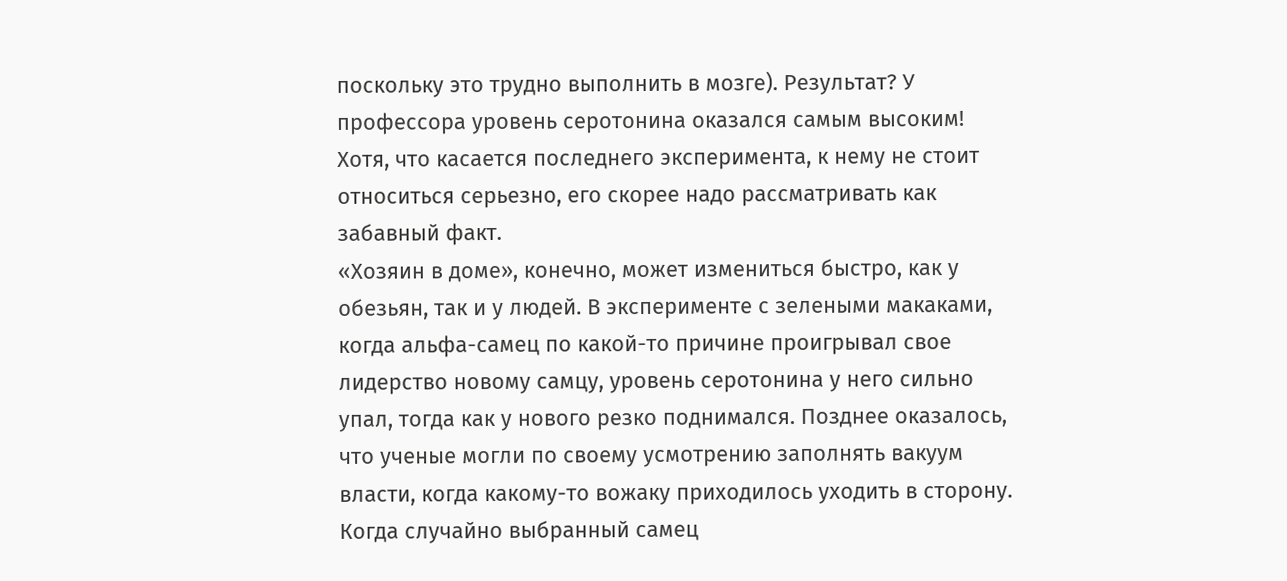поскольку это трудно выполнить в мозге). Результат? У профессора уровень серотонина оказался самым высоким! Хотя, что касается последнего эксперимента, к нему не стоит относиться серьезно, его скорее надо рассматривать как забавный факт.
«Хозяин в доме», конечно, может измениться быстро, как у обезьян, так и у людей. В эксперименте с зелеными макаками, когда альфа-самец по какой-то причине проигрывал свое лидерство новому самцу, уровень серотонина у него сильно упал, тогда как у нового резко поднимался. Позднее оказалось, что ученые могли по своему усмотрению заполнять вакуум власти, когда какому-то вожаку приходилось уходить в сторону. Когда случайно выбранный самец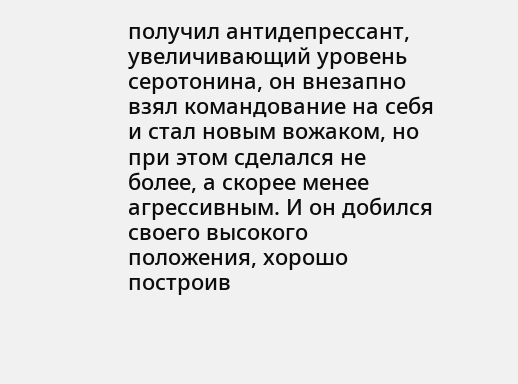получил антидепрессант, увеличивающий уровень серотонина, он внезапно взял командование на себя и стал новым вожаком, но при этом сделался не более, а скорее менее агрессивным. И он добился своего высокого положения, хорошо построив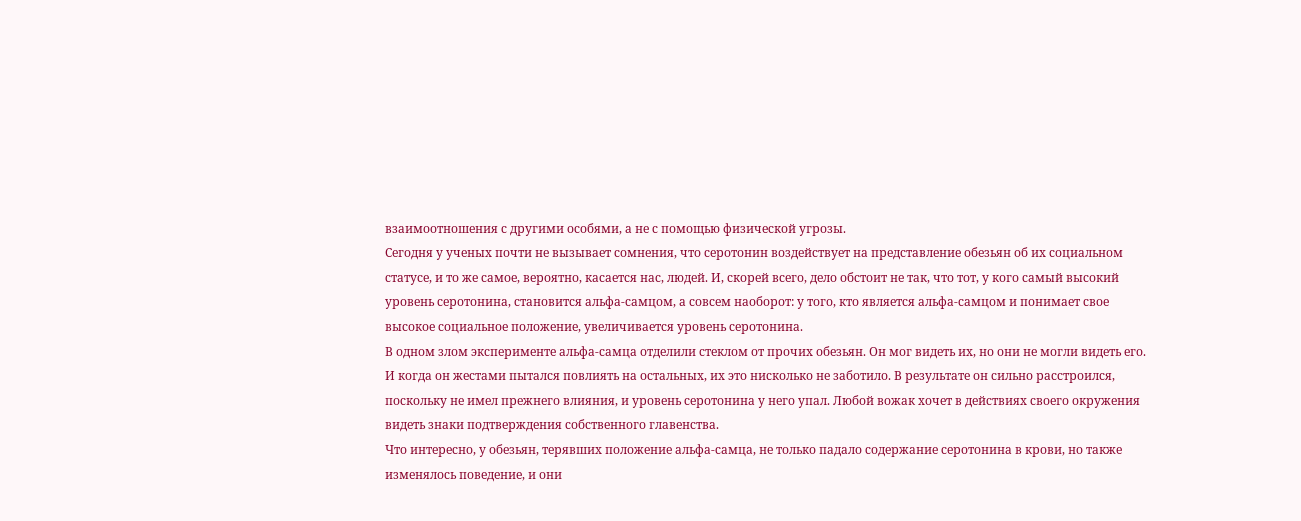взаимоотношения с другими особями, а не с помощью физической угрозы.
Сегодня у ученых почти не вызывает сомнения, что серотонин воздействует на представление обезьян об их социальном статусе, и то же самое, вероятно, касается нас, людей. И, скорей всего, дело обстоит не так, что тот, у кого самый высокий уровень серотонина, становится альфа-самцом, а совсем наоборот: у того, кто является альфа-самцом и понимает свое высокое социальное положение, увеличивается уровень серотонина.
В одном злом эксперименте альфа-самца отделили стеклом от прочих обезьян. Он мог видеть их, но они не могли видеть его. И когда он жестами пытался повлиять на остальных, их это нисколько не заботило. В результате он сильно расстроился, поскольку не имел прежнего влияния, и уровень серотонина у него упал. Любой вожак хочет в действиях своего окружения видеть знаки подтверждения собственного главенства.
Что интересно, у обезьян, терявших положение альфа-самца, не только падало содержание серотонина в крови, но также изменялось поведение, и они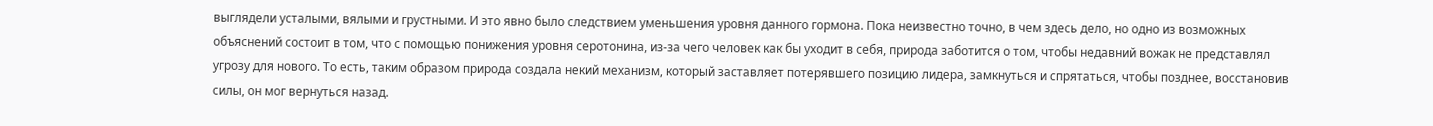выглядели усталыми, вялыми и грустными. И это явно было следствием уменьшения уровня данного гормона. Пока неизвестно точно, в чем здесь дело, но одно из возможных объяснений состоит в том, что с помощью понижения уровня серотонина, из-за чего человек как бы уходит в себя, природа заботится о том, чтобы недавний вожак не представлял угрозу для нового. То есть, таким образом природа создала некий механизм, который заставляет потерявшего позицию лидера, замкнуться и спрятаться, чтобы позднее, восстановив силы, он мог вернуться назад.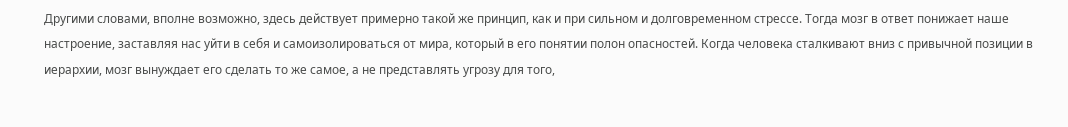Другими словами, вполне возможно, здесь действует примерно такой же принцип, как и при сильном и долговременном стрессе. Тогда мозг в ответ понижает наше настроение, заставляя нас уйти в себя и самоизолироваться от мира, который в его понятии полон опасностей. Когда человека сталкивают вниз с привычной позиции в иерархии, мозг вынуждает его сделать то же самое, а не представлять угрозу для того,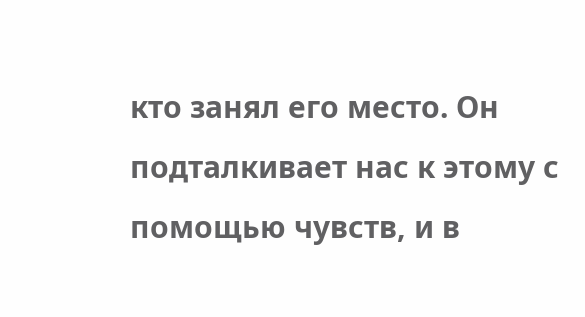кто занял его место. Он подталкивает нас к этому с помощью чувств, и в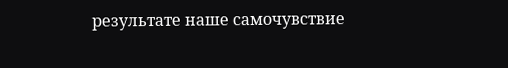результате наше самочувствие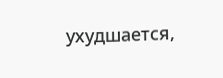ухудшается,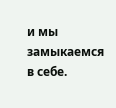и мы замыкаемся в себе.